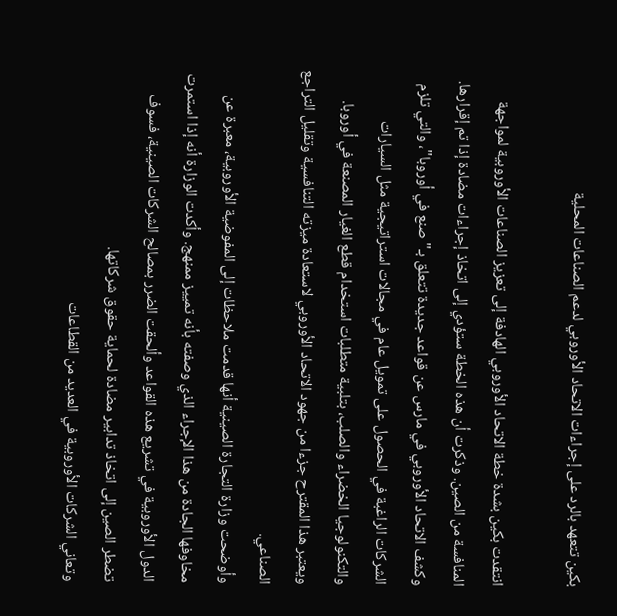بكين تتعهد بالرد على إجراءات الاتحاد الأوروبي لدعم الصناعات المحلية

انتقدت بكين بشدة خطة الاتحاد الأوروبي الهادفة إلى تعزيز الصناعات الأوروبية لمواجهة المنافسة من الصين. وذكرت أن هذه الخطة ستؤدي إلى اتخاذ إجراءات مضادة إذا تم إقرارها.
وكشف الاتحاد الأوروبي في مارس عن قواعد جديدة تتعلق بـ"صنع في أوروبا"، والتي تلزم الشركات الراغبة في الحصول على تمويل عام في مجالات استراتيجية مثل السيارات والتكنولوجيا الخضراء والصلب، بتلبية متطلبات استخدام قطع الغيار المصنعة في أوروبا. ويعتبر هذا المقترح جزءا من جهود الاتحاد الأوروبي لاستعادة ميزته التنافسية وتقليل التراجع الصناعي.
وأوضحت وزارة التجارة الصينية أنها قدمت ملاحظات إلى المفوضية الأوروبية، معبرة عن مخاوفها الجادة من هذا الإجراء الذي وصفته بأنه تمييز ممنهج. وأكدت الوزارة أنه إذا استمرت الدول الأوروبية في تشريع هذه القواعد وألحقت الضرر بمصالح الشركات الصينية، فسوف تضطر الصين إلى اتخاذ تدابير مضادة لحماية حقوق شركاتها.
وتعاني الشركات الأوروبية في العديد من القطاعات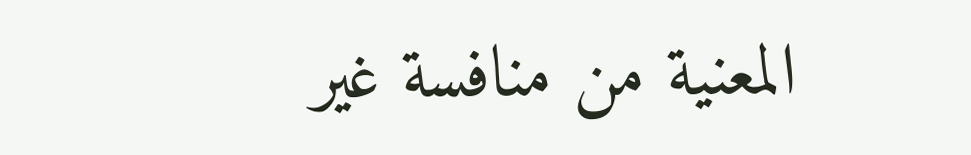المعنية من منافسة غير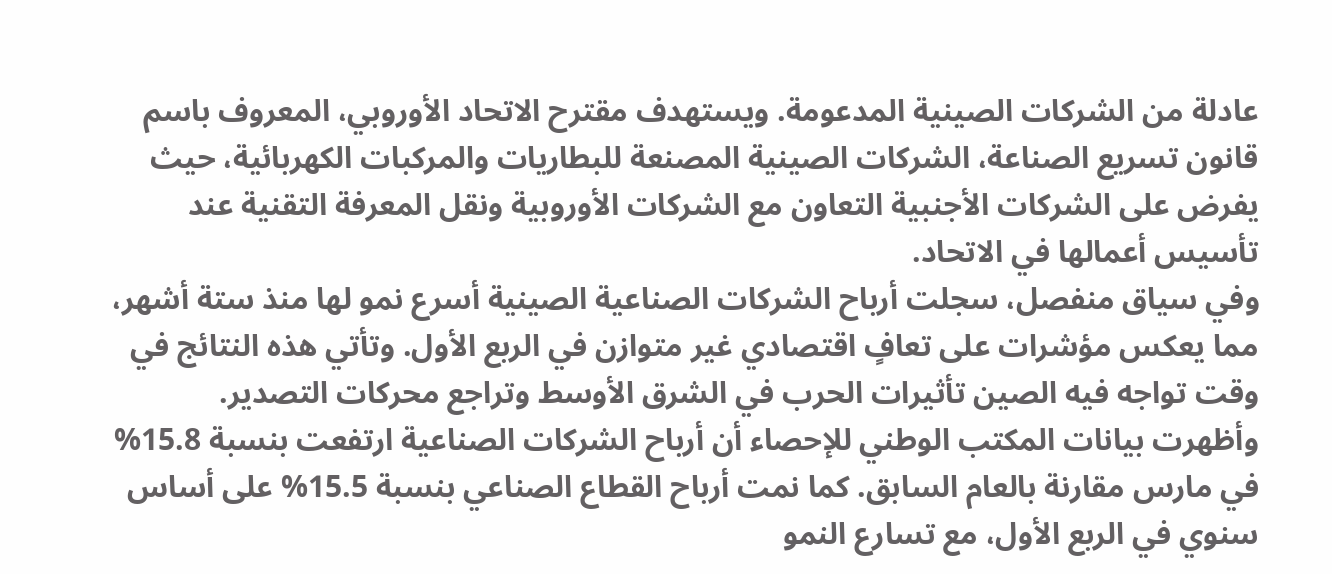عادلة من الشركات الصينية المدعومة. ويستهدف مقترح الاتحاد الأوروبي، المعروف باسم قانون تسريع الصناعة، الشركات الصينية المصنعة للبطاريات والمركبات الكهربائية، حيث يفرض على الشركات الأجنبية التعاون مع الشركات الأوروبية ونقل المعرفة التقنية عند تأسيس أعمالها في الاتحاد.
وفي سياق منفصل، سجلت أرباح الشركات الصناعية الصينية أسرع نمو لها منذ ستة أشهر، مما يعكس مؤشرات على تعافٍ اقتصادي غير متوازن في الربع الأول. وتأتي هذه النتائج في وقت تواجه فيه الصين تأثيرات الحرب في الشرق الأوسط وتراجع محركات التصدير.
وأظهرت بيانات المكتب الوطني للإحصاء أن أرباح الشركات الصناعية ارتفعت بنسبة 15.8% في مارس مقارنة بالعام السابق. كما نمت أرباح القطاع الصناعي بنسبة 15.5% على أساس سنوي في الربع الأول، مع تسارع النمو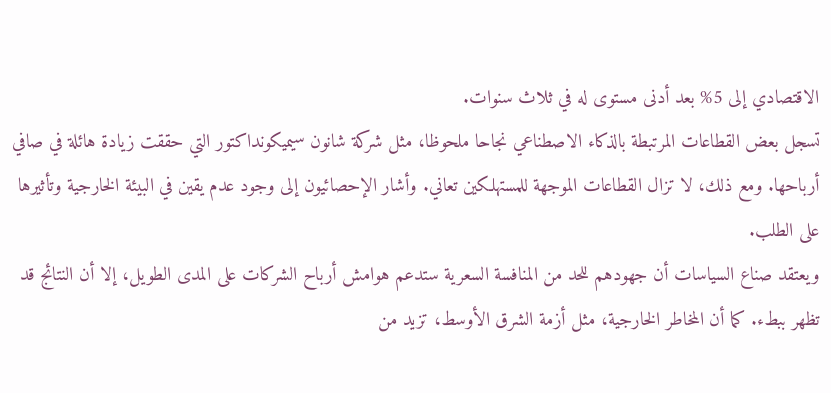الاقتصادي إلى 5% بعد أدنى مستوى له في ثلاث سنوات.
تسجل بعض القطاعات المرتبطة بالذكاء الاصطناعي نجاحا ملحوظا، مثل شركة شانون سيميكونداكتور التي حققت زيادة هائلة في صافي أرباحها. ومع ذلك، لا تزال القطاعات الموجهة للمستهلكين تعاني. وأشار الإحصائيون إلى وجود عدم يقين في البيئة الخارجية وتأثيرها على الطلب.
ويعتقد صناع السياسات أن جهودهم للحد من المنافسة السعرية ستدعم هوامش أرباح الشركات على المدى الطويل، إلا أن النتائج قد تظهر ببطء. كما أن المخاطر الخارجية، مثل أزمة الشرق الأوسط، تزيد من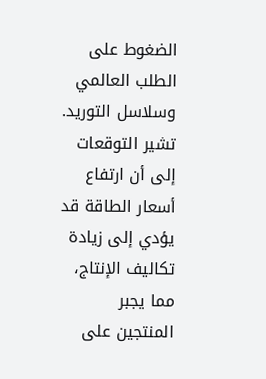الضغوط على الطلب العالمي وسلاسل التوريد.
تشير التوقعات إلى أن ارتفاع أسعار الطاقة قد يؤدي إلى زيادة تكاليف الإنتاج، مما يجبر المنتجين على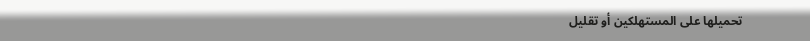تحميلها على المستهلكين أو تقليل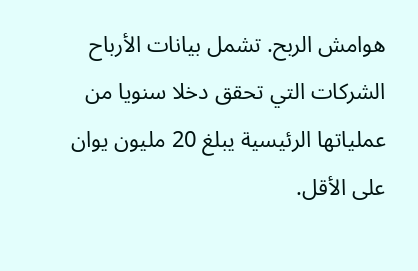هوامش الربح. تشمل بيانات الأرباح الشركات التي تحقق دخلا سنويا من عملياتها الرئيسية يبلغ 20 مليون يوان على الأقل.